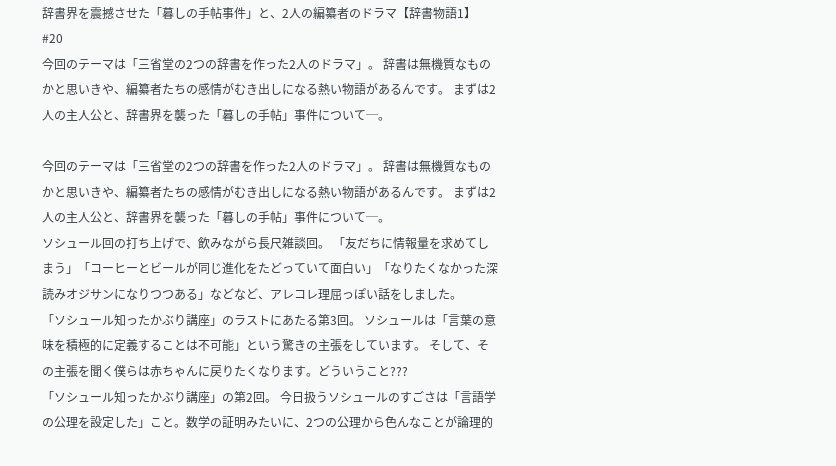辞書界を震撼させた「暮しの手帖事件」と、2人の編纂者のドラマ【辞書物語1】 #20
今回のテーマは「三省堂の2つの辞書を作った2人のドラマ」。 辞書は無機質なものかと思いきや、編纂者たちの感情がむき出しになる熱い物語があるんです。 まずは2人の主人公と、辞書界を襲った「暮しの手帖」事件について─。

今回のテーマは「三省堂の2つの辞書を作った2人のドラマ」。 辞書は無機質なものかと思いきや、編纂者たちの感情がむき出しになる熱い物語があるんです。 まずは2人の主人公と、辞書界を襲った「暮しの手帖」事件について─。
ソシュール回の打ち上げで、飲みながら長尺雑談回。 「友だちに情報量を求めてしまう」「コーヒーとビールが同じ進化をたどっていて面白い」「なりたくなかった深読みオジサンになりつつある」などなど、アレコレ理屈っぽい話をしました。
「ソシュール知ったかぶり講座」のラストにあたる第3回。 ソシュールは「言葉の意味を積極的に定義することは不可能」という驚きの主張をしています。 そして、その主張を聞く僕らは赤ちゃんに戻りたくなります。どういうこと???
「ソシュール知ったかぶり講座」の第2回。 今日扱うソシュールのすごさは「言語学の公理を設定した」こと。数学の証明みたいに、2つの公理から色んなことが論理的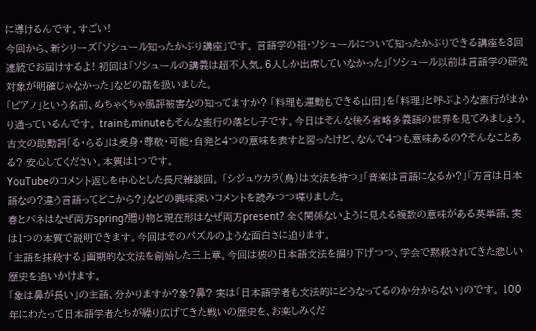に導けるんです。すごい!
今回から、新シリーズ「ソシュール知ったかぶり講座」です。 言語学の祖・ソシュールについて知ったかぶりできる講座を3回連続でお届けするよ! 初回は「ソシュールの講義は超不人気。6人しか出席していなかった」「ソシュール以前は言語学の研究対象が明確じゃなかった」などの話を扱いました。
「ピアノ」という名前、めちゃくちゃ風評被害なの知ってますか? 「料理も運動もできる山田」を「料理」と呼ぶような蛮行がまかり通っているんです。 trainもminuteもそんな蛮行の落とし子です。今日はそんな後ろ省略多義語の世界を見てみましょう。
古文の助動詞「る・らる」は受身・尊敬・可能・自発と4つの意味を表すと習ったけど、なんで4つも意味あるの?そんなことある? 安心してください。本質は1つです。
YouTubeのコメント返しを中心とした長尺雑談回。 「シジュウカラ(鳥)は文法を持つ」「音楽は言語になるか?」「方言は日本語なの?違う言語ってどこから?」などの興味深いコメントを読みつつ喋りました。
春とバネはなぜ両方spring?贈り物と現在形はなぜ両方present? 全く関係ないように見える複数の意味がある英単語、実は1つの本質で説明できます。今回はそのパズルのような面白さに迫ります。
「主語を抹殺する」画期的な文法を創始した三上章。今回は彼の日本語文法を掘り下げつつ、学会で黙殺されてきた悲しい歴史を追いかけます。
「象は鼻が長い」の主語、分かりますか?象?鼻? 実は「日本語学者も文法的にどうなってるのか分からない」のです。 100年にわたって日本語学者たちが繰り広げてきた戦いの歴史を、お楽しみくだ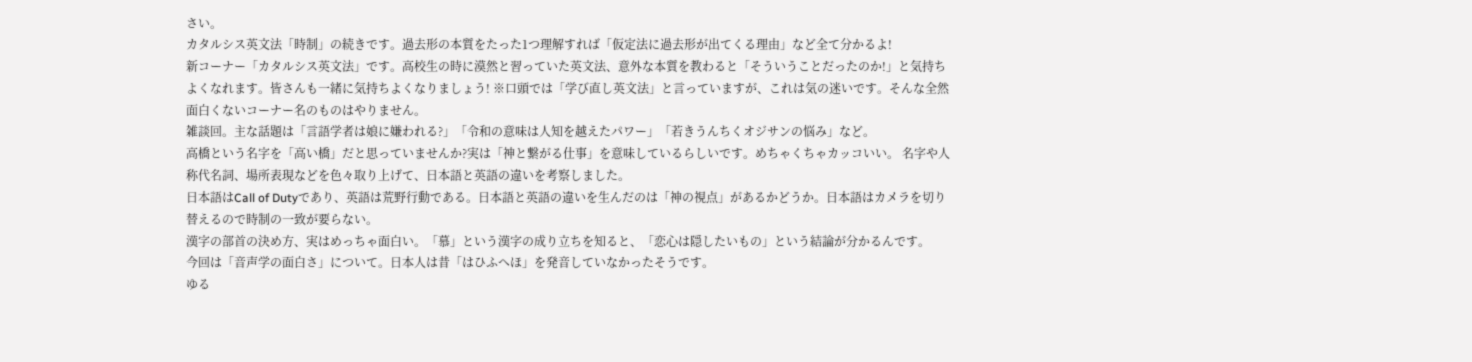さい。
カタルシス英文法「時制」の続きです。過去形の本質をたった1つ理解すれば「仮定法に過去形が出てくる理由」など全て分かるよ!
新コーナー「カタルシス英文法」です。高校生の時に漠然と習っていた英文法、意外な本質を教わると「そういうことだったのか!」と気持ちよくなれます。皆さんも一緒に気持ちよくなりましょう! ※口頭では「学び直し英文法」と言っていますが、これは気の迷いです。そんな全然面白くないコーナー名のものはやりません。
雑談回。主な話題は「言語学者は娘に嫌われる?」「令和の意味は人知を越えたパワー」「若きうんちくオジサンの悩み」など。
高橋という名字を「高い橋」だと思っていませんか?実は「神と繋がる仕事」を意味しているらしいです。めちゃくちゃカッコいい。 名字や人称代名詞、場所表現などを色々取り上げて、日本語と英語の違いを考察しました。
日本語はCall of Dutyであり、英語は荒野行動である。日本語と英語の違いを生んだのは「神の視点」があるかどうか。日本語はカメラを切り替えるので時制の一致が要らない。
漢字の部首の決め方、実はめっちゃ面白い。「慕」という漢字の成り立ちを知ると、「恋心は隠したいもの」という結論が分かるんです。
今回は「音声学の面白さ」について。日本人は昔「はひふへほ」を発音していなかったそうです。
ゆる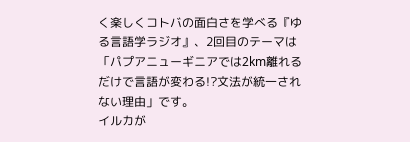く楽しくコトバの面白さを学べる『ゆる言語学ラジオ』、2回目のテーマは「パプアニューギニアでは2km離れるだけで言語が変わる!?文法が統一されない理由」です。
イルカが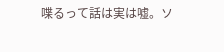喋るって話は実は嘘。ソ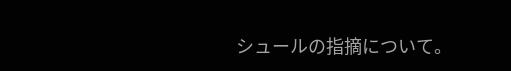シュールの指摘について。